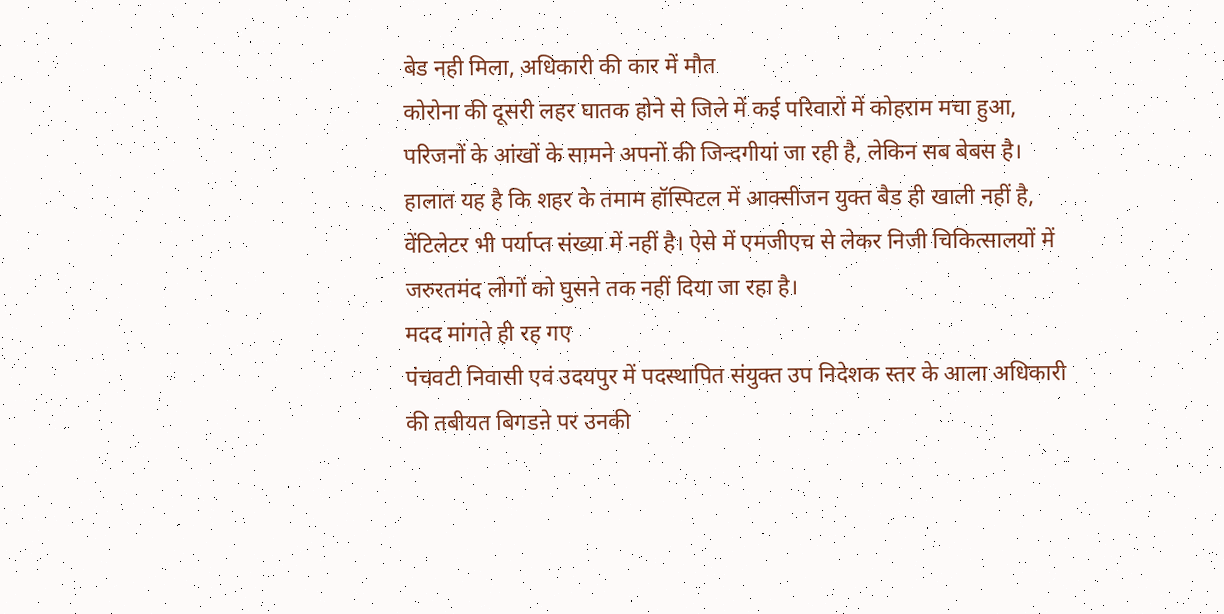बेड नही मिला, अधिकारी की कार में मौत
कोरोना की दूसरी लहर घातक होने से जिले में कई परिवारों में कोहराम मचा हुआ, परिजनों के आंखों के सामने अपनों की जिन्दगीयां जा रही है, लेकिन सब बेबस है। हालात यह है कि शहर के तमाम हॉस्पिटल में आक्सीजन युक्त बैड ही खाली नहीं है, वेंटिलेटर भी पर्याप्त संख्या में नहीं है। ऐसे में एमजीएच से लेकर निजी चिकित्सालयों में जरुरतमंद लोगों को घुसने तक नहीं दिया जा रहा है।
मदद मांगते ही रह गए
पंचवटी निवासी एवं उदयपुर में पदस्थापित संयुक्त उप निदेशक स्तर के आला अधिकारी की तबीयत बिगडऩे पर उनकी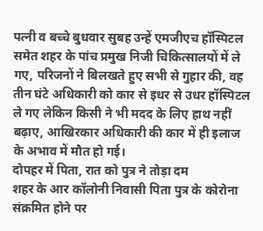पत्नी व बच्चे बुधवार सुबह उन्हें एमजीएच हॉस्पिटल समेत शहर के पांच प्रमुख निजी चिकित्सालयों में ले गए, परिजनों ने बिलखते हुए सभी से गुहार की, वह तीन घंटे अधिकारी को कार से इधर से उधर हॉस्पिटल ले गए लेकिन किसी ने भी मदद के लिए हाथ नहीं बढ़ाए, आखिरकार अधिकारी की कार में ही इलाज के अभाव में मौत हो गई।
दोपहर में पिता, रात को पुत्र ने तोड़ा दम
शहर के आर कॉलोनी निवासी पिता पुत्र के कोरोना संक्रमित होने पर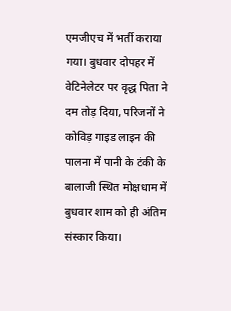एमजीएच में भर्ती कराया गया। बुधवार दोपहर में वेटिनेलेटर पर वृद्ध पिता ने दम तोड़ दिया, परिजनों ने कोविड़ गाइड लाइन की पालना में पानी के टंकी के बालाजी स्थित मोक्षधाम में बुधवार शाम को ही अंतिम संस्कार किया।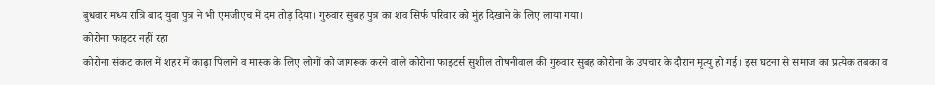बुधवार मध्य रात्रि बाद युवा पुत्र ने भी एमजीएच में दम तोड़ दिया। गुरुवार सुबह पुत्र का शव सिर्फ परिवार को मुंह दिखाने के लिए लाया गया।
कोरोना फाइटर नहीं रहा
कोरोना संकट काल में शहर में काढ़ा पिलाने व मास्क के लिए लोगों को जागरूक करने वाले कोरोना फाइटर्स सुशील तोषनीवाल की गुरुवार सुबह कोरोना के उपचार के दौरान मृत्यु हो गई। इस घटना से समाज का प्रत्येक तबका व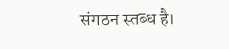संगठन स्तब्ध है।